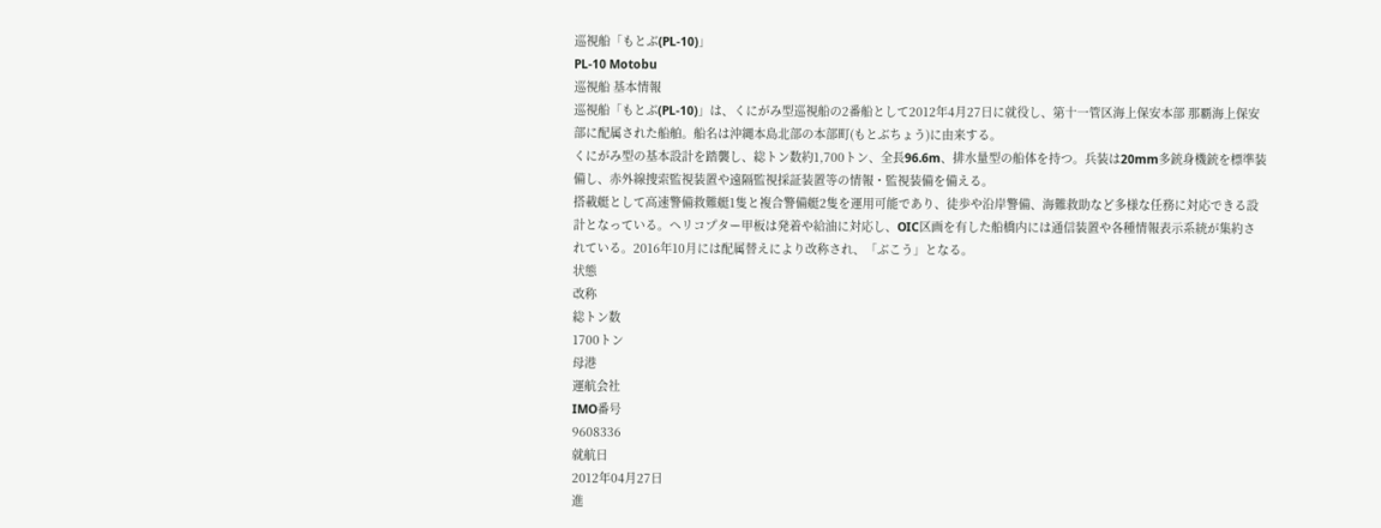巡視船「もとぶ(PL-10)」
PL-10 Motobu
巡視船 基本情報
巡視船「もとぶ(PL‑10)」は、くにがみ型巡視船の2番船として2012年4月27日に就役し、第十一管区海上保安本部 那覇海上保安部に配属された船舶。船名は沖縄本島北部の本部町(もとぶちょう)に由来する。
くにがみ型の基本設計を踏襲し、総トン数約1,700トン、全長96.6m、排水量型の船体を持つ。兵装は20mm多銃身機銃を標準装備し、赤外線捜索監視装置や遠隔監視採証装置等の情報・監視装備を備える。
搭載艇として高速警備救難艇1隻と複合警備艇2隻を運用可能であり、徒歩や沿岸警備、海難救助など多様な任務に対応できる設計となっている。ヘリコプター甲板は発着や給油に対応し、OIC区画を有した船橋内には通信装置や各種情報表示系統が集約されている。2016年10月には配属替えにより改称され、「ぶこう」となる。
状態
改称
総トン数
1700トン
母港
運航会社
IMO番号
9608336
就航日
2012年04月27日
進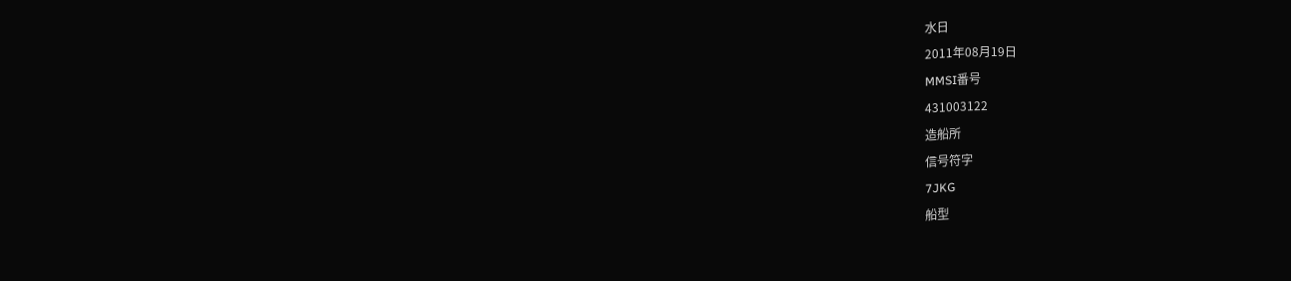水日
2011年08月19日
MMSI番号
431003122
造船所
信号符字
7JKG
船型